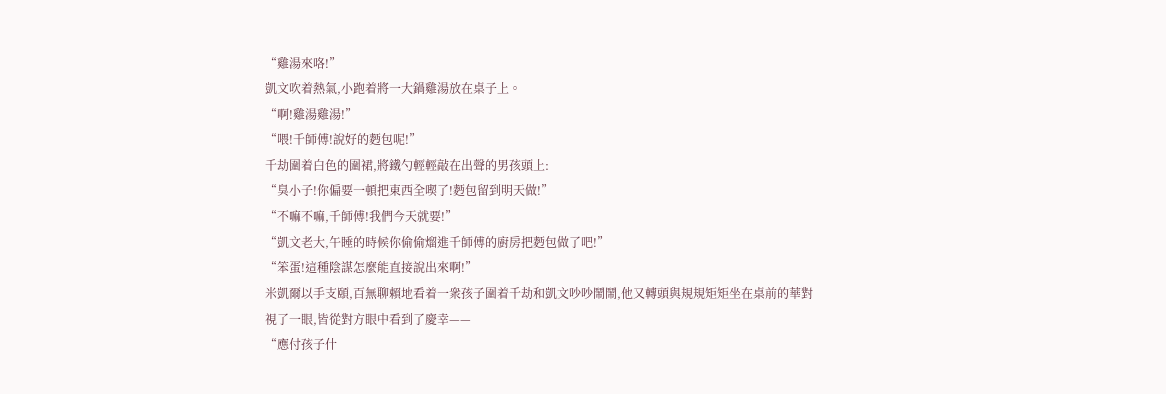“雞湯來咯!”
凱文吹着熱氣,小跑着將一大鍋雞湯放在桌子上。
“啊!雞湯雞湯!”
“喂!千師傅!說好的麪包呢!”
千劫圍着白色的圍裙,將鐵勺輕輕敲在出聲的男孩頭上:
“臭小子!你偏要一頓把東西全喫了!麪包留到明天做!”
“不嘛不嘛,千師傅!我們今天就要!”
“凱文老大,午睡的時候你偷偷熘進千師傅的廚房把麪包做了吧!”
“笨蛋!這種陰謀怎麼能直接說出來啊!”
米凱爾以手支頤,百無聊賴地看着一衆孩子圍着千劫和凱文吵吵鬧鬧,他又轉頭與規規矩矩坐在桌前的華對視了一眼,皆從對方眼中看到了慶幸——
“應付孩子什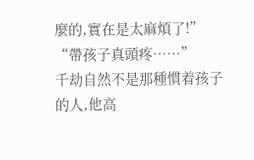麼的,實在是太麻煩了!”
“帶孩子真頭疼……”
千劫自然不是那種慣着孩子的人,他高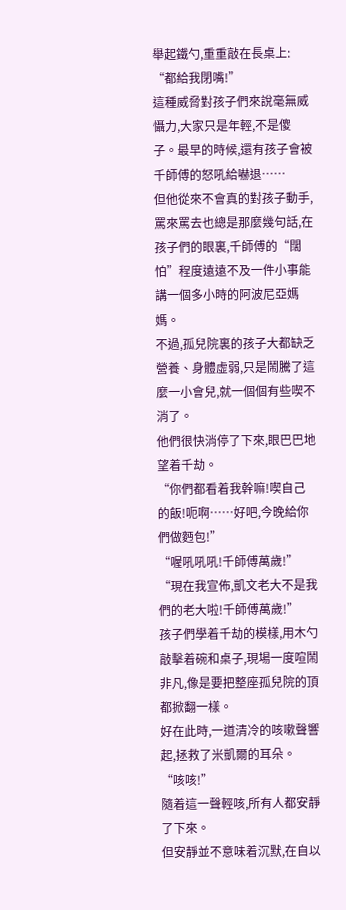舉起鐵勺,重重敲在長桌上:
“都給我閉嘴!”
這種威脅對孩子們來說毫無威懾力,大家只是年輕,不是傻子。最早的時候,還有孩子會被千師傅的怒吼給嚇退……
但他從來不會真的對孩子動手,罵來罵去也總是那麼幾句話,在孩子們的眼裏,千師傅的“闊怕”程度遠遠不及一件小事能講一個多小時的阿波尼亞媽媽。
不過,孤兒院裏的孩子大都缺乏營養、身體虛弱,只是鬧騰了這麼一小會兒,就一個個有些喫不消了。
他們很快消停了下來,眼巴巴地望着千劫。
“你們都看着我幹嘛!喫自己的飯!呃啊……好吧,今晚給你們做麪包!”
“喔吼吼吼!千師傅萬歲!”
“現在我宣佈,凱文老大不是我們的老大啦!千師傅萬歲!”
孩子們學着千劫的模樣,用木勺敲擊着碗和桌子,現場一度喧鬧非凡,像是要把整座孤兒院的頂都掀翻一樣。
好在此時,一道清冷的咳嗽聲響起,拯救了米凱爾的耳朵。
“咳咳!”
隨着這一聲輕咳,所有人都安靜了下來。
但安靜並不意味着沉默,在自以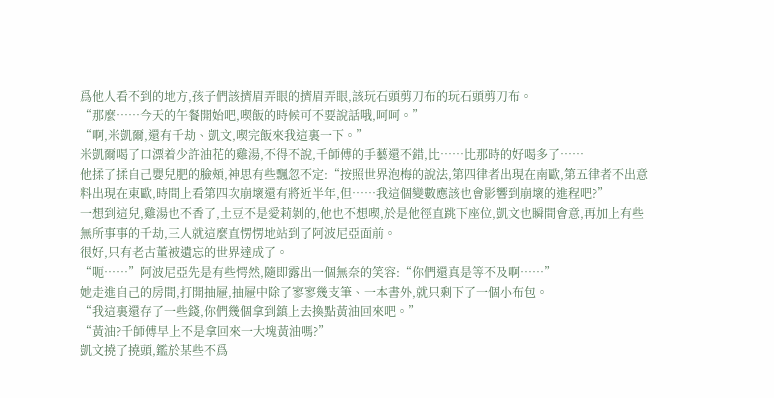爲他人看不到的地方,孩子們該擠眉弄眼的擠眉弄眼,該玩石頭剪刀布的玩石頭剪刀布。
“那麼……今天的午餐開始吧,喫飯的時候可不要說話哦,呵呵。”
“啊,米凱爾,還有千劫、凱文,喫完飯來我這裏一下。”
米凱爾喝了口漂着少許油花的雞湯,不得不說,千師傅的手藝還不錯,比……比那時的好喝多了……
他揉了揉自己嬰兒肥的臉頰,神思有些飄忽不定:“按照世界泡梅的說法,第四律者出現在南歐,第五律者不出意料出現在東歐,時間上看第四次崩壞還有將近半年,但……我這個變數應該也會影響到崩壞的進程吧?”
一想到這兒,雞湯也不香了,土豆不是愛莉剝的,他也不想喫,於是他徑直跳下座位,凱文也瞬間會意,再加上有些無所事事的千劫,三人就這麼直愣愣地站到了阿波尼亞面前。
很好,只有老古董被遺忘的世界達成了。
“呃……”阿波尼亞先是有些愕然,隨即露出一個無奈的笑容:“你們還真是等不及啊……”
她走進自己的房間,打開抽屜,抽屜中除了寥寥幾支筆、一本書外,就只剩下了一個小布包。
“我這裏還存了一些錢,你們幾個拿到鎮上去換點黃油回來吧。”
“黃油?千師傅早上不是拿回來一大塊黃油嗎?”
凱文撓了撓頭,鑑於某些不爲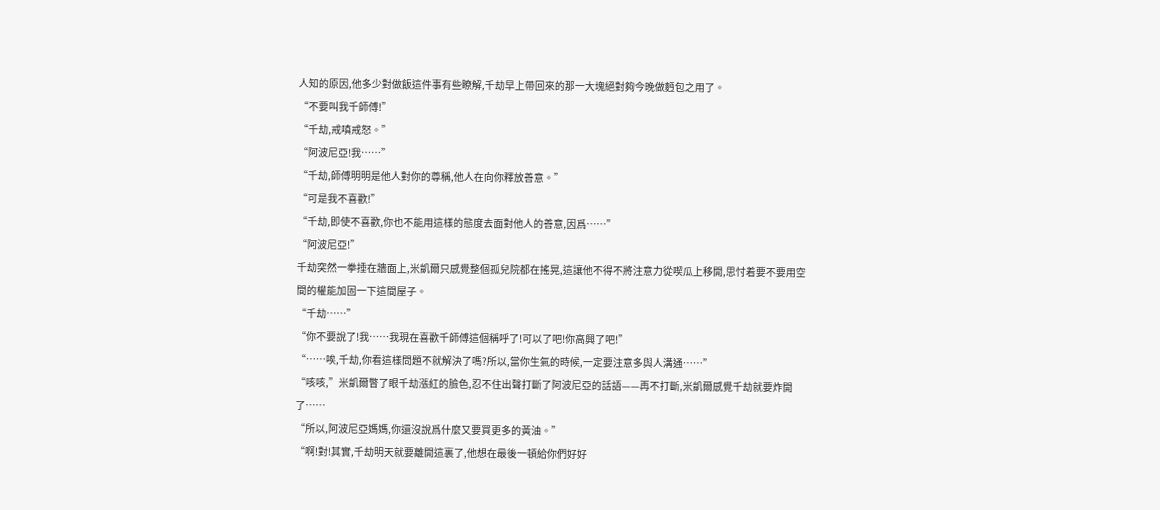人知的原因,他多少對做飯這件事有些瞭解,千劫早上帶回來的那一大塊絕對夠今晚做麪包之用了。
“不要叫我千師傅!”
“千劫,戒嗔戒怒。”
“阿波尼亞!我……”
“千劫,師傅明明是他人對你的尊稱,他人在向你釋放善意。”
“可是我不喜歡!”
“千劫,即使不喜歡,你也不能用這樣的態度去面對他人的善意,因爲……”
“阿波尼亞!”
千劫突然一拳捶在牆面上,米凱爾只感覺整個孤兒院都在搖晃,這讓他不得不將注意力從喫瓜上移開,思忖着要不要用空間的權能加固一下這間屋子。
“千劫……”
“你不要說了!我……我現在喜歡千師傅這個稱呼了!可以了吧!你高興了吧!”
“……唉,千劫,你看這樣問題不就解決了嗎?所以,當你生氣的時候,一定要注意多與人溝通……”
“咳咳,”米凱爾瞥了眼千劫漲紅的臉色,忍不住出聲打斷了阿波尼亞的話語——再不打斷,米凱爾感覺千劫就要炸開了……
“所以,阿波尼亞媽媽,你還沒說爲什麼又要買更多的黃油。”
“啊!對!其實,千劫明天就要離開這裏了,他想在最後一頓給你們好好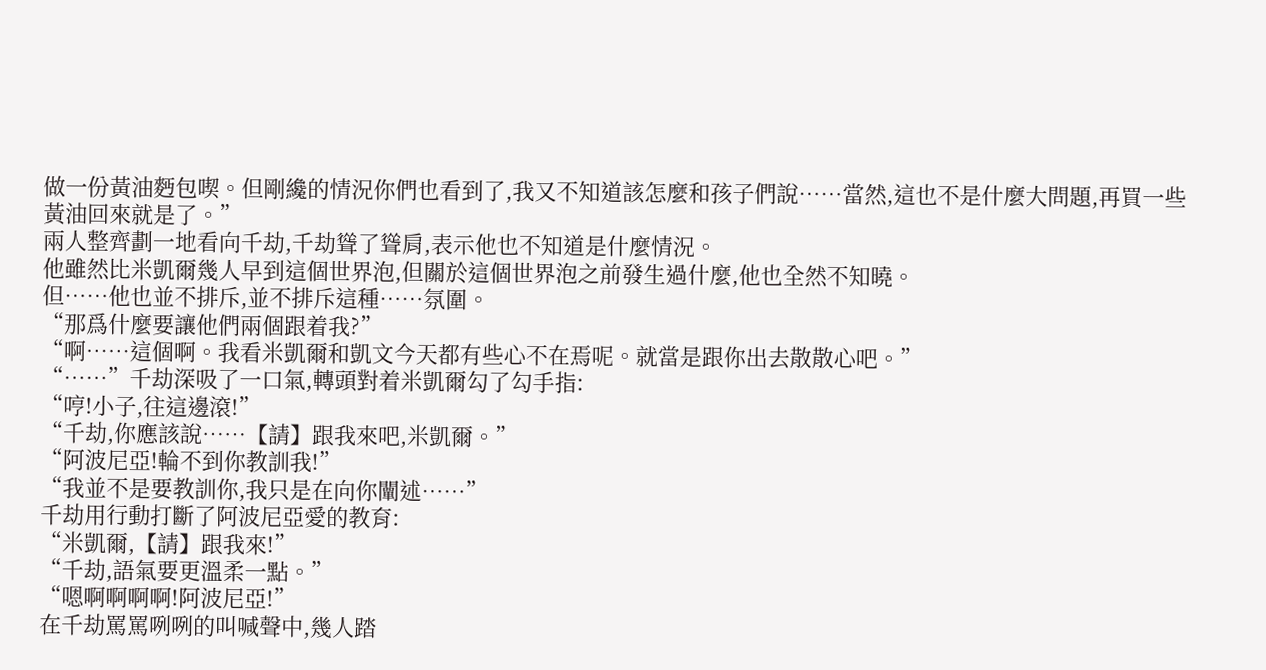做一份黃油麪包喫。但剛纔的情況你們也看到了,我又不知道該怎麼和孩子們說……當然,這也不是什麼大問題,再買一些黃油回來就是了。”
兩人整齊劃一地看向千劫,千劫聳了聳肩,表示他也不知道是什麼情況。
他雖然比米凱爾幾人早到這個世界泡,但關於這個世界泡之前發生過什麼,他也全然不知曉。
但……他也並不排斥,並不排斥這種……氛圍。
“那爲什麼要讓他們兩個跟着我?”
“啊……這個啊。我看米凱爾和凱文今天都有些心不在焉呢。就當是跟你出去散散心吧。”
“……”千劫深吸了一口氣,轉頭對着米凱爾勾了勾手指:
“哼!小子,往這邊滾!”
“千劫,你應該說……【請】跟我來吧,米凱爾。”
“阿波尼亞!輪不到你教訓我!”
“我並不是要教訓你,我只是在向你闡述……”
千劫用行動打斷了阿波尼亞愛的教育:
“米凱爾,【請】跟我來!”
“千劫,語氣要更溫柔一點。”
“嗯啊啊啊啊!阿波尼亞!”
在千劫罵罵咧咧的叫喊聲中,幾人踏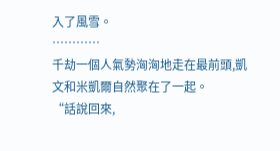入了風雪。
…………
千劫一個人氣勢洶洶地走在最前頭,凱文和米凱爾自然聚在了一起。
“話說回來,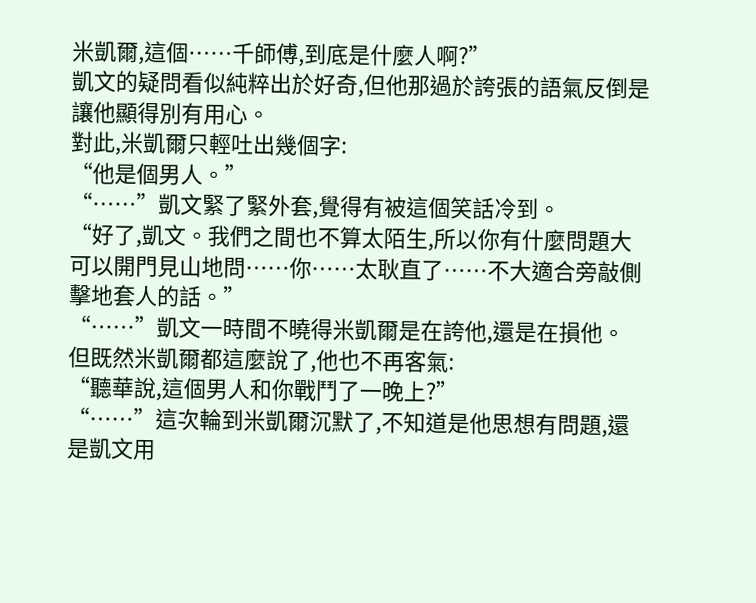米凱爾,這個……千師傅,到底是什麼人啊?”
凱文的疑問看似純粹出於好奇,但他那過於誇張的語氣反倒是讓他顯得別有用心。
對此,米凱爾只輕吐出幾個字:
“他是個男人。”
“……”凱文緊了緊外套,覺得有被這個笑話冷到。
“好了,凱文。我們之間也不算太陌生,所以你有什麼問題大可以開門見山地問……你……太耿直了……不大適合旁敲側擊地套人的話。”
“……”凱文一時間不曉得米凱爾是在誇他,還是在損他。
但既然米凱爾都這麼說了,他也不再客氣:
“聽華說,這個男人和你戰鬥了一晚上?”
“……”這次輪到米凱爾沉默了,不知道是他思想有問題,還是凱文用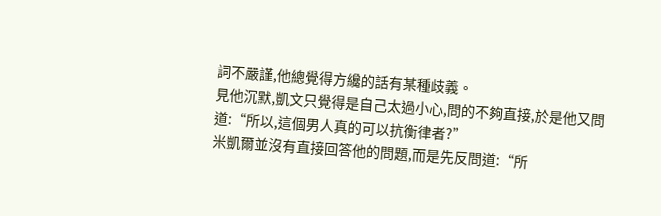詞不嚴謹,他總覺得方纔的話有某種歧義。
見他沉默,凱文只覺得是自己太過小心,問的不夠直接,於是他又問道:“所以,這個男人真的可以抗衡律者?”
米凱爾並沒有直接回答他的問題,而是先反問道:“所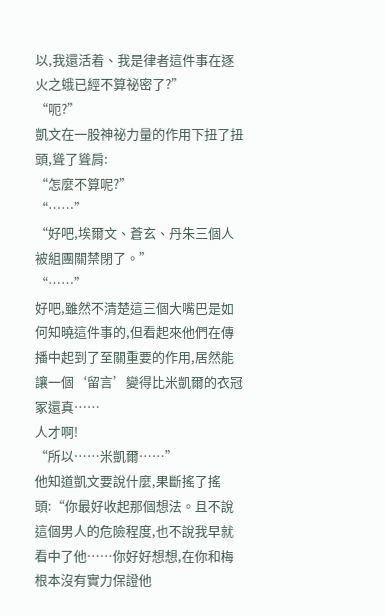以,我還活着、我是律者這件事在逐火之蛾已經不算祕密了?”
“呃?”
凱文在一股神祕力量的作用下扭了扭頭,聳了聳肩:
“怎麼不算呢?”
“……”
“好吧,埃爾文、蒼玄、丹朱三個人被組團關禁閉了。”
“……”
好吧,雖然不清楚這三個大嘴巴是如何知曉這件事的,但看起來他們在傳播中起到了至關重要的作用,居然能讓一個‘留言’變得比米凱爾的衣冠冢還真……
人才啊!
“所以……米凱爾……”
他知道凱文要說什麼,果斷搖了搖頭:“你最好收起那個想法。且不說這個男人的危險程度,也不說我早就看中了他……你好好想想,在你和梅根本沒有實力保證他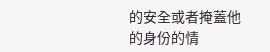的安全或者掩蓋他的身份的情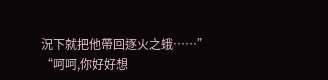況下就把他帶回逐火之蛾……”
“呵呵,你好好想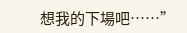想我的下場吧……”